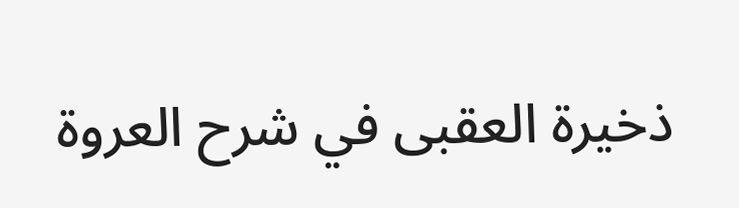ذخيرة العقبى في شرح العروة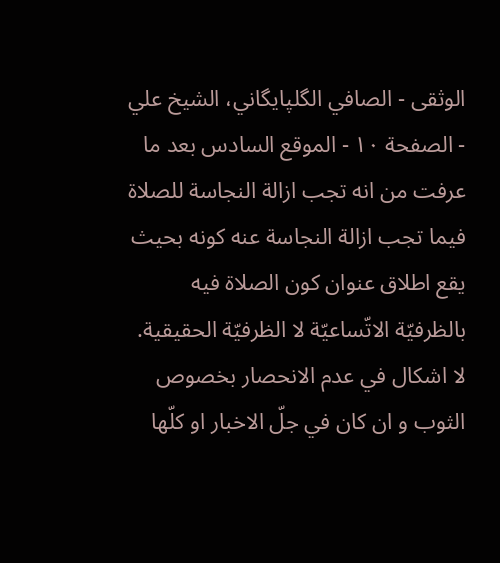الوثقى - الصافي الگلپايگاني، الشيخ علي - الصفحة ١٠ - الموقع السادس بعد ما عرفت من انه تجب ازالة النجاسة للصلاة
فيما تجب ازالة النجاسة عنه كونه بحيث يقع اطلاق عنوان كون الصلاة فيه بالظرفيّة الاتّساعيّة لا الظرفيّة الحقيقية.
لا اشكال في عدم الانحصار بخصوص الثوب و ان كان في جلّ الاخبار او كلّها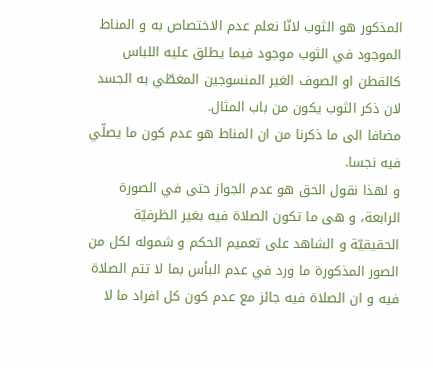المذكور هو الثوب لانّا نعلم عدم الاختصاص به و المناط الموجود في الثوب موجود فيما يطلق عليه اللباس كالقطن او الصوف الغير المنسوجين المغطّي به الجسد لان ذكر الثوب يكون من باب المثال.
مضافا الى ما ذكرنا من ان المناط هو عدم كون ما يصلّي فيه نجسا.
و لهذا نقول الحق هو عدم الجواز حتى في الصورة الرابعة، و هى ما تكون الصلاة فيه بغير الظرفيّة الحقيقيّة و الشاهد على تعميم الحكم و شموله لكل من الصور المذكورة ما ورد في عدم البأس بما لا تتم الصلاة فيه و ان الصلاة فيه جائز مع عدم كون كل افراد ما لا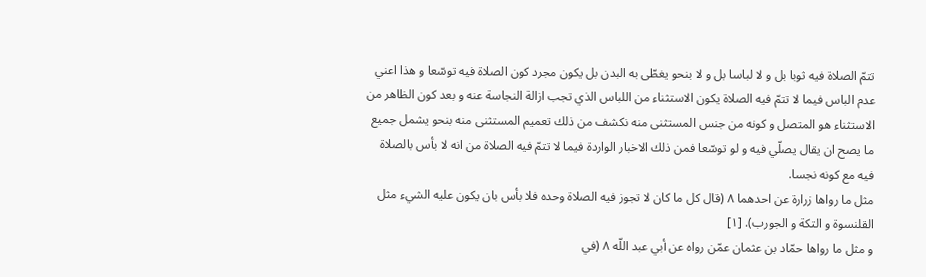تتمّ الصلاة فيه ثوبا بل و لا لباسا بل و لا بنحو يغطّى به البدن بل يكون مجرد كون الصلاة فيه توسّعا و هذا اعني عدم الباس فيما لا تتمّ فيه الصلاة يكون الاستثناء من اللباس الذي تجب ازالة النجاسة عنه و بعد كون الظاهر من الاستثناء هو المتصل و كونه من جنس المستثنى منه نكشف من ذلك تعميم المستثنى منه بنحو يشمل جميع ما يصح ان يقال يصلّي فيه و لو توسّعا فمن ذلك الاخبار الواردة فيما لا تتمّ فيه الصلاة من انه لا بأس بالصلاة فيه مع كونه نجسا.
مثل ما رواها زرارة عن احدهما ٨ (قال كل ما كان لا تجوز فيه الصلاة وحده فلا بأس بان يكون عليه الشيء مثل القلنسوة و التكة و الجورب). [١]
و مثل ما رواها حمّاد بن عثمان عمّن رواه عن أبي عبد اللّه ٨ (في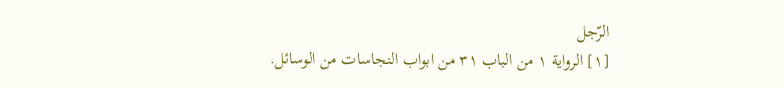الرّجل
[١] الرواية ١ من الباب ٣١ من ابواب النجاسات من الوسائل.